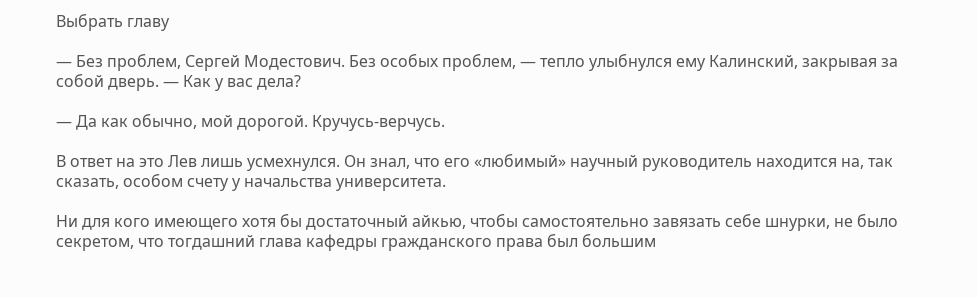Выбрать главу

— Без проблем, Сергей Модестович. Без особых проблем, — тепло улыбнулся ему Калинский, закрывая за собой дверь. — Как у вас дела?

— Да как обычно, мой дорогой. Кручусь-верчусь.

В ответ на это Лев лишь усмехнулся. Он знал, что его «любимый» научный руководитель находится на, так сказать, особом счету у начальства университета.

Ни для кого имеющего хотя бы достаточный айкью, чтобы самостоятельно завязать себе шнурки, не было секретом, что тогдашний глава кафедры гражданского права был большим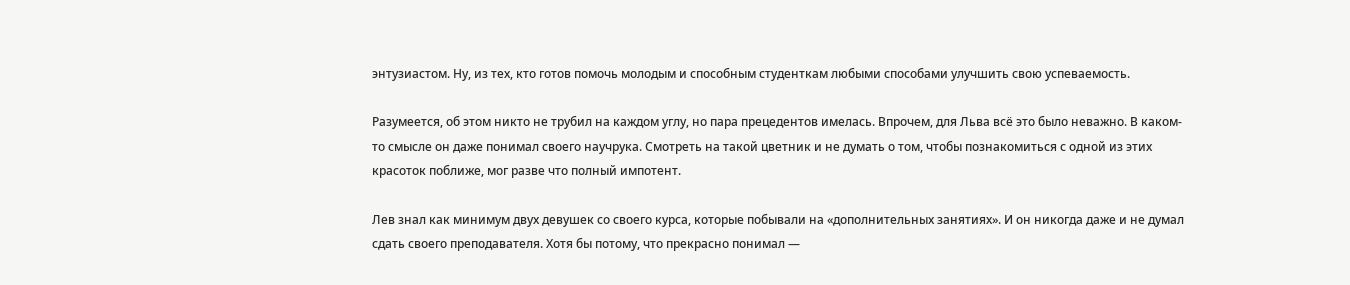энтузиастом. Ну, из тех, кто готов помочь молодым и способным студенткам любыми способами улучшить свою успеваемость.

Разумеется, об этом никто не трубил на каждом углу, но пара прецедентов имелась. Впрочем, для Льва всё это было неважно. В каком-то смысле он даже понимал своего научрука. Смотреть на такой цветник и не думать о том, чтобы познакомиться с одной из этих красоток поближе, мог разве что полный импотент.

Лев знал как минимум двух девушек со своего курса, которые побывали на «дополнительных занятиях». И он никогда даже и не думал сдать своего преподавателя. Хотя бы потому, что прекрасно понимал —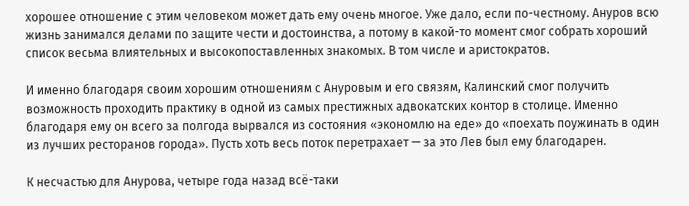хорошее отношение с этим человеком может дать ему очень многое. Уже дало, если по-честному. Ануров всю жизнь занимался делами по защите чести и достоинства, а потому в какой-то момент смог собрать хороший список весьма влиятельных и высокопоставленных знакомых. В том числе и аристократов.

И именно благодаря своим хорошим отношениям с Ануровым и его связям, Калинский смог получить возможность проходить практику в одной из самых престижных адвокатских контор в столице. Именно благодаря ему он всего за полгода вырвался из состояния «экономлю на еде» до «поехать поужинать в один из лучших ресторанов города». Пусть хоть весь поток перетрахает — за это Лев был ему благодарен.

К несчастью для Анурова, четыре года назад всё-таки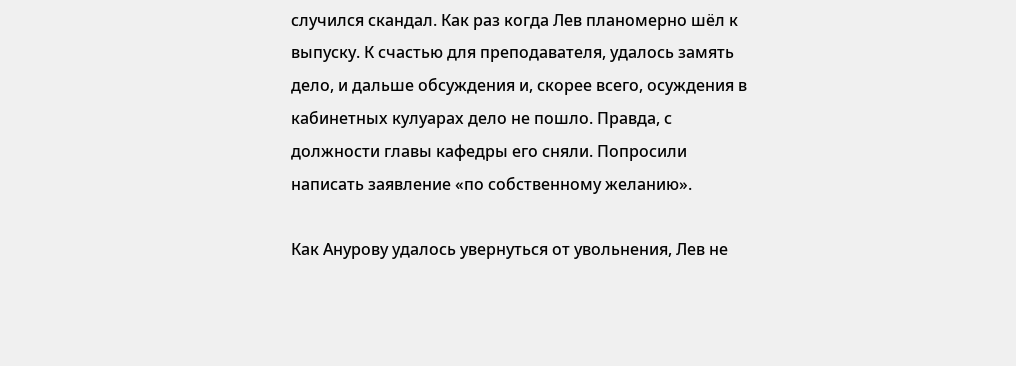случился скандал. Как раз когда Лев планомерно шёл к выпуску. К счастью для преподавателя, удалось замять дело, и дальше обсуждения и, скорее всего, осуждения в кабинетных кулуарах дело не пошло. Правда, с должности главы кафедры его сняли. Попросили написать заявление «по собственному желанию».

Как Анурову удалось увернуться от увольнения, Лев не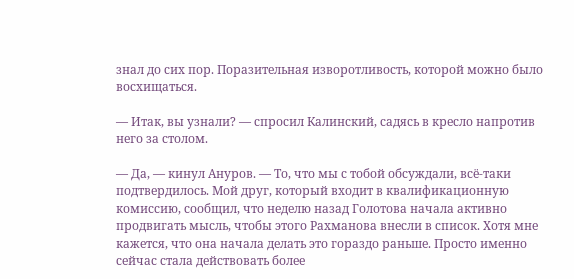знал до сих пор. Поразительная изворотливость, которой можно было восхищаться.

— Итак, вы узнали? — спросил Калинский, садясь в кресло напротив него за столом.

— Да, — кинул Ануров. — То, что мы с тобой обсуждали, всё-таки подтвердилось. Мой друг, который входит в квалификационную комиссию, сообщил, что неделю назад Голотова начала активно продвигать мысль, чтобы этого Рахманова внесли в список. Хотя мне кажется, что она начала делать это гораздо раньше. Просто именно сейчас стала действовать более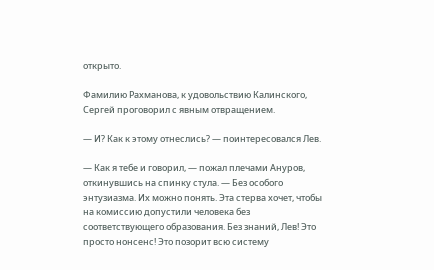открыто.

Фамилию Рахманова, к удовольствию Калинского, Сергей проговорил с явным отвращением.

— И? Как к этому отнеслись? — поинтересовался Лев.

— Как я тебе и говорил, — пожал плечами Ануров, откинувшись на спинку стула. — Без особого энтузиазма. Их можно понять. Эта стерва хочет, чтобы на комиссию допустили человека без соответствующего образования. Без знаний, Лев! Это просто нонсенс! Это позорит всю систему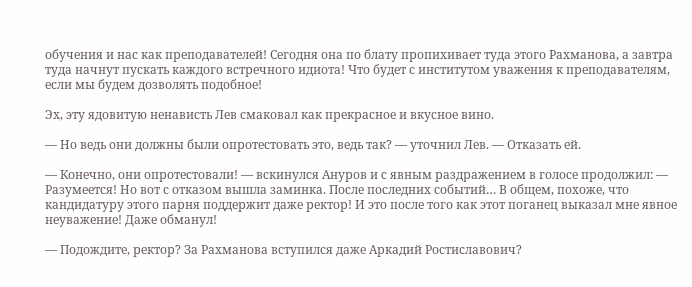обучения и нас как преподавателей! Сегодня она по блату пропихивает туда этого Рахманова, а завтра туда начнут пускать каждого встречного идиота! Что будет с институтом уважения к преподавателям, если мы будем дозволять подобное!

Эх, эту ядовитую ненависть Лев смаковал как прекрасное и вкусное вино.

— Но ведь они должны были опротестовать это, ведь так? — уточнил Лев. — Отказать ей.

— Конечно, они опротестовали! — вскинулся Ануров и с явным раздражением в голосе продолжил: — Разумеется! Но вот с отказом вышла заминка. После последних событий… В общем, похоже, что кандидатуру этого парня поддержит даже ректор! И это после того как этот поганец выказал мне явное неуважение! Даже обманул!

— Подождите, ректор? За Рахманова вступился даже Аркадий Ростиславович?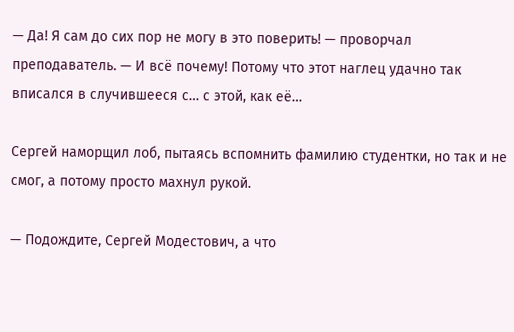— Да! Я сам до сих пор не могу в это поверить! — проворчал преподаватель. — И всё почему! Потому что этот наглец удачно так вписался в случившееся с… с этой, как её…

Сергей наморщил лоб, пытаясь вспомнить фамилию студентки, но так и не смог, а потому просто махнул рукой.

— Подождите, Сергей Модестович, а что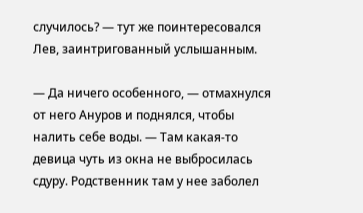случилось? — тут же поинтересовался Лев, заинтригованный услышанным.

— Да ничего особенного, — отмахнулся от него Ануров и поднялся, чтобы налить себе воды. — Там какая-то девица чуть из окна не выбросилась сдуру. Родственник там у нее заболел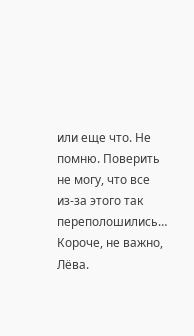или еще что. Не помню. Поверить не могу, что все из-за этого так переполошились… Короче, не важно, Лёва.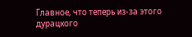Главное, что теперь из-за этого дурацкого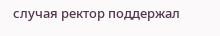случая ректор поддержал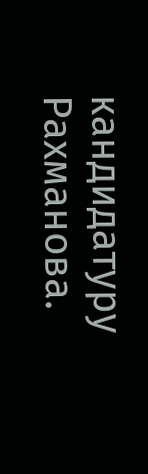кандидатуру Рахманова.